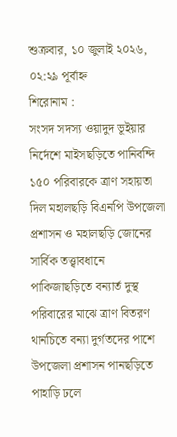শুক্রবার, ১০ জুলাই ২০২৬, ০২:২৯ পূর্বাহ্ন
শিরোনাম :
সংসদ সদস্য ওয়াদুদ ভূইয়ার নির্দেশে মাইসছড়িতে পানিবন্দি ১৫০ পরিবারকে ত্রাণ সহায়তা দিল মহালছড়ি বিএনপি উপজেলা প্রশাসন ও মহালছড়ি জোনের সার্বিক তত্ত্বাবধানে পাকিজাছড়িতে বন্যার্ত দুস্থ পরিবারের মাঝে ত্রাণ বিতরণ থানচিতে বন্যা দুর্গতদের পাশে উপজেলা প্রশাসন পানছড়িতে পাহাড়ি ঢলে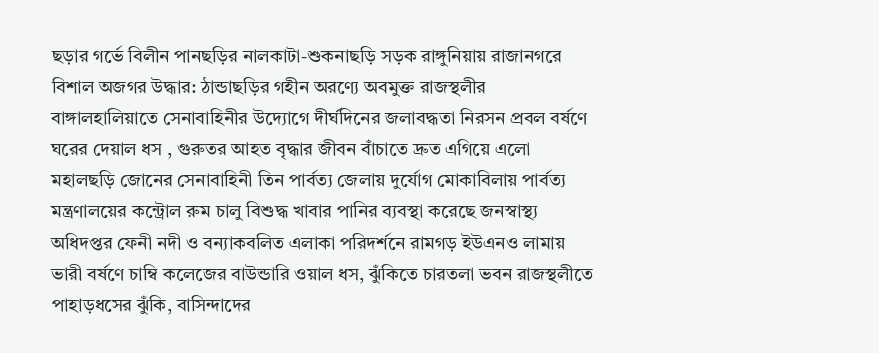ছড়ার গর্ভে বিলীন পানছড়ির নালকাটা-শুকনাছড়ি সড়ক রাঙ্গুনিয়ায় রাজানগরে বিশাল অজগর উদ্ধার: ঠান্ডাছড়ির গহীন অরণ্যে অবমুক্ত রাজস্থলীর বাঙ্গালহালিয়াতে সেনাবাহিনীর উদ্যোগে দীর্ঘদিনের জলাবদ্ধতা নিরসন প্রবল বর্ষণে ঘরের দেয়াল ধস , গুরুতর আহত বৃদ্ধার জীবন বাঁচাতে দ্রুত এগিয়ে এলো মহালছড়ি জোনের সেনাবাহিনী তিন পার্বত্য জেলায় দুর্যোগ মোকাবিলায় পার্বত্য মন্ত্রণালয়ের কন্ট্রোল রুম চালু বিশুদ্ধ খাবার পানির ব্যবস্থা করেছে জনস্বাস্থ্য অধিদপ্তর ফেনী নদী ও বন্যাকবলিত এলাকা পরিদর্শনে রামগড় ইউএনও লামায় ভারী বর্ষণে চাম্বি কলেজের বাউন্ডারি ওয়াল ধস, ঝুঁকিতে চারতলা ভবন রাজস্থলীতে পাহাড়ধসের ঝুঁকি, বাসিন্দাদের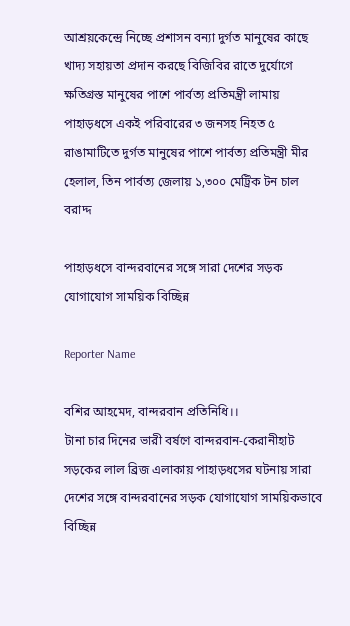আশ্রয়কেন্দ্রে নিচ্ছে প্রশাসন বন্যা দুর্গত মানুষের কাছে খাদ্য সহায়তা প্রদান করছে বিজিবির রাতে দুর্যোগে ক্ষতিগ্রস্ত মানুষের পাশে পার্বত্য প্রতিমন্ত্রী লামায় পাহাড়ধসে একই পরিবারের ৩ জনসহ নিহত ৫ রাঙামাটিতে দুর্গত মানুষের পাশে পার্বত্য প্রতিমন্ত্রী মীর হেলাল, তিন পার্বত্য জেলায় ১,৩০০ মেট্রিক টন চাল বরাদ্দ

পাহাড়ধসে বান্দরবানের সঙ্গে সারা দেশের সড়ক যোগাযোগ সাময়িক বিচ্ছিন্ন

Reporter Name

বশির আহমেদ, বান্দরবান প্রতিনিধি।।
টানা চার দিনের ভারী বর্ষণে বান্দরবান-কেরানীহাট সড়কের লাল ব্রিজ এলাকায় পাহাড়ধসের ঘটনায় সারা দেশের সঙ্গে বান্দরবানের সড়ক যোগাযোগ সাময়িকভাবে বিচ্ছিন্ন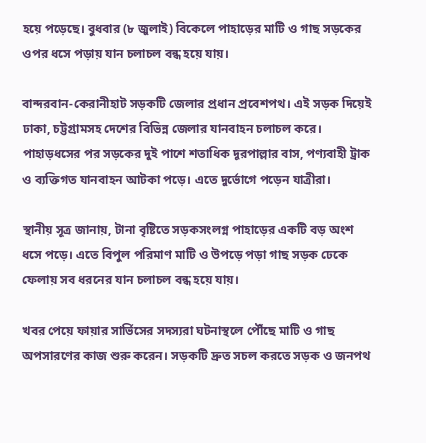হয়ে পড়েছে। বুধবার (৮ জুলাই) বিকেলে পাহাড়ের মাটি ও গাছ সড়কের ওপর ধসে পড়ায় যান চলাচল বন্ধ হয়ে যায়।

বান্দরবান-কেরানীহাট সড়কটি জেলার প্রধান প্রবেশপথ। এই সড়ক দিয়েই ঢাকা, চট্টগ্রামসহ দেশের বিভিন্ন জেলার যানবাহন চলাচল করে। পাহাড়ধসের পর সড়কের দুই পাশে শতাধিক দূরপাল্লার বাস, পণ্যবাহী ট্রাক ও ব্যক্তিগত যানবাহন আটকা পড়ে। এতে দুর্ভোগে পড়েন যাত্রীরা।

স্থানীয় সূত্র জানায়, টানা বৃষ্টিতে সড়কসংলগ্ন পাহাড়ের একটি বড় অংশ ধসে পড়ে। এতে বিপুল পরিমাণ মাটি ও উপড়ে পড়া গাছ সড়ক ঢেকে ফেলায় সব ধরনের যান চলাচল বন্ধ হয়ে যায়।

খবর পেয়ে ফায়ার সার্ভিসের সদস্যরা ঘটনাস্থলে পৌঁছে মাটি ও গাছ অপসারণের কাজ শুরু করেন। সড়কটি দ্রুত সচল করতে সড়ক ও জনপথ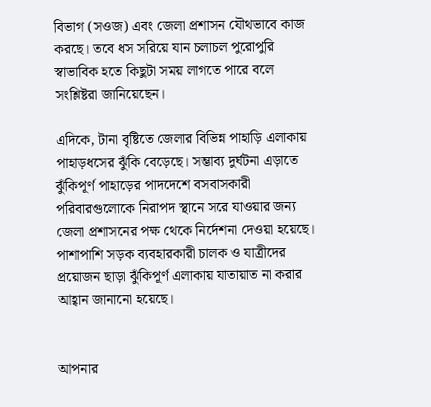বিভাগ (সওজ) এবং জেলা প্রশাসন যৌথভাবে কাজ করছে। তবে ধস সরিয়ে যান চলাচল পুরোপুরি স্বাভাবিক হতে কিছুটা সময় লাগতে পারে বলে সংশ্লিষ্টরা জানিয়েছেন।

এদিকে, টানা বৃষ্টিতে জেলার বিভিন্ন পাহাড়ি এলাকায় পাহাড়ধসের ঝুঁকি বেড়েছে। সম্ভাব্য দুর্ঘটনা এড়াতে ঝুঁকিপূর্ণ পাহাড়ের পাদদেশে বসবাসকারী পরিবারগুলোকে নিরাপদ স্থানে সরে যাওয়ার জন্য জেলা প্রশাসনের পক্ষ থেকে নির্দেশনা দেওয়া হয়েছে। পাশাপাশি সড়ক ব্যবহারকারী চালক ও যাত্রীদের প্রয়োজন ছাড়া ঝুঁকিপূর্ণ এলাকায় যাতায়াত না করার আহ্বান জানানো হয়েছে।


আপনার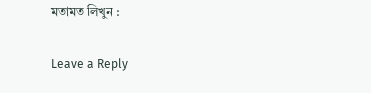মতামত লিখুন :

Leave a Reply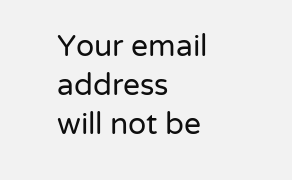Your email address will not be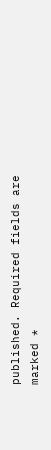published. Required fields are marked *